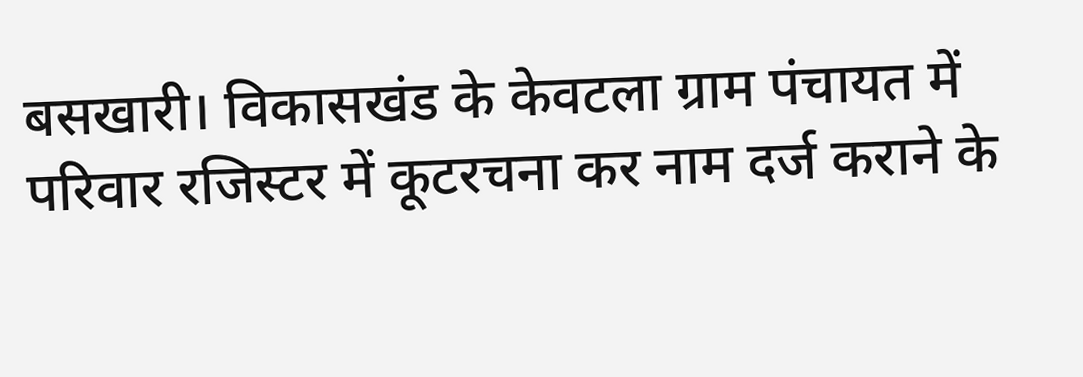बसखारी। विकासखंड के केवटला ग्राम पंचायत में परिवार रजिस्टर में कूटरचना कर नाम दर्ज कराने के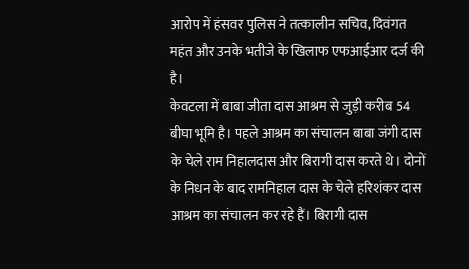आरोप में हंसवर पुलिस ने तत्कालीन सचिव, दिवंगत महंत और उनके भतीजे के खिलाफ एफआईआर दर्ज की है।
केवटला में बाबा जीता दास आश्रम से जुड़ी करीब 54 बीघा भूमि है। पहले आश्रम का संचालन बाबा जंगी दास के चेले राम निहालदास और बिरागी दास करते थे। दोनों के निधन के बाद रामनिहाल दास के चेले हरिशंकर दास आश्रम का संचालन कर रहे हैं। बिरागी दास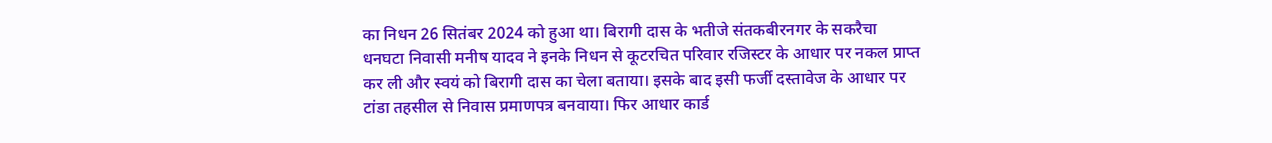का निधन 26 सितंबर 2024 को हुआ था। बिरागी दास के भतीजे संतकबीरनगर के सकरैचा धनघटा निवासी मनीष यादव ने इनके निधन से कूटरचित परिवार रजिस्टर के आधार पर नकल प्राप्त कर ली और स्वयं को बिरागी दास का चेला बताया। इसके बाद इसी फर्जी दस्तावेज के आधार पर टांडा तहसील से निवास प्रमाणपत्र बनवाया। फिर आधार कार्ड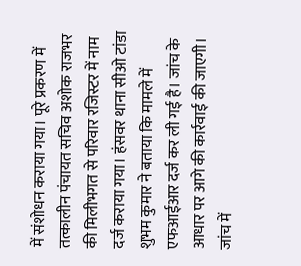में संशोधन कराया गया। पूरे प्रकरण में तत्कालीन पंचायत सचिव अशोक राजभर की मिलीभगत से परिवार रजिस्टर में नाम दर्ज कराया गया। हंसवर थाना सीओ टांडा शुभम कुमार ने बताया कि मामले में एफआईआर दर्ज कर ली गई है। जांच के आधार पर आगे की कार्रवाई की जाएगी।
जांच में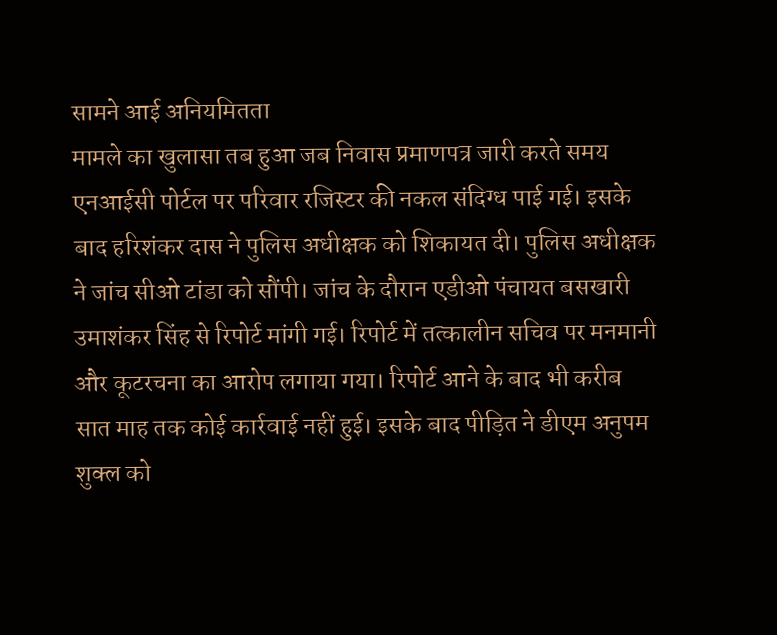सामने आई अनियमितता
मामले का खुलासा तब हुआ जब निवास प्रमाणपत्र जारी करते समय एनआईसी पोर्टल पर परिवार रजिस्टर की नकल संदिग्ध पाई गई। इसके बाद हरिशंकर दास ने पुलिस अधीक्षक को शिकायत दी। पुलिस अधीक्षक ने जांच सीओ टांडा को सौंपी। जांच के दौरान एडीओ पंचायत बसखारी उमाशंकर सिंह से रिपोर्ट मांगी गई। रिपोर्ट में तत्कालीन सचिव पर मनमानी और कूटरचना का आरोप लगाया गया। रिपोर्ट आने के बाद भी करीब सात माह तक कोई कार्रवाई नहीं हुई। इसके बाद पीड़ित ने डीएम अनुपम शुक्ल को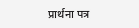प्रार्थना पत्र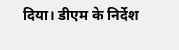दिया। डीएम के निर्देश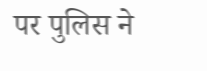पर पुलिस ने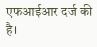एफआईआर दर्ज की है।